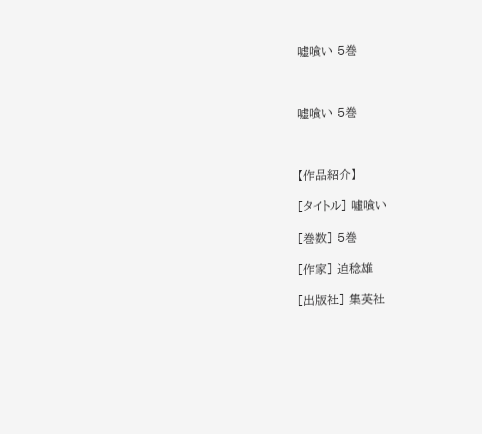嘘喰い 5巻



嘘喰い 5巻



【作品紹介】

[タイトル] 噓喰い

[巻数] 5巻

[作家] 迫稔雄

[出版社] 集英社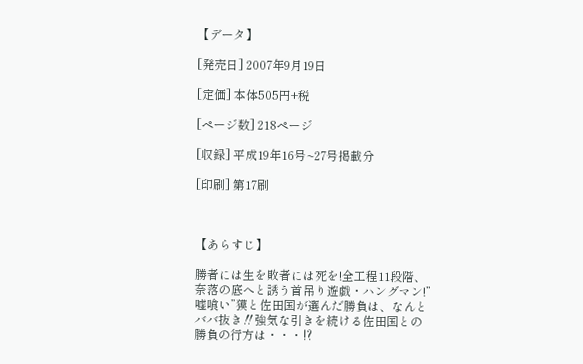【データ】

[発売日] 2007年9月19日

[定価] 本体505円+税

[ページ数] 218ページ

[収録] 平成19年16号~27号掲載分

[印刷] 第17刷



【あらすじ】

勝者には生を敗者には死を!全工程11段階、奈落の底へと誘う首吊り遊戯・ハングマン!”嘘喰い”獏と佐田国が選んだ勝負は、なんとババ抜き‼強気な引きを続ける佐田国との勝負の行方は・・・⁉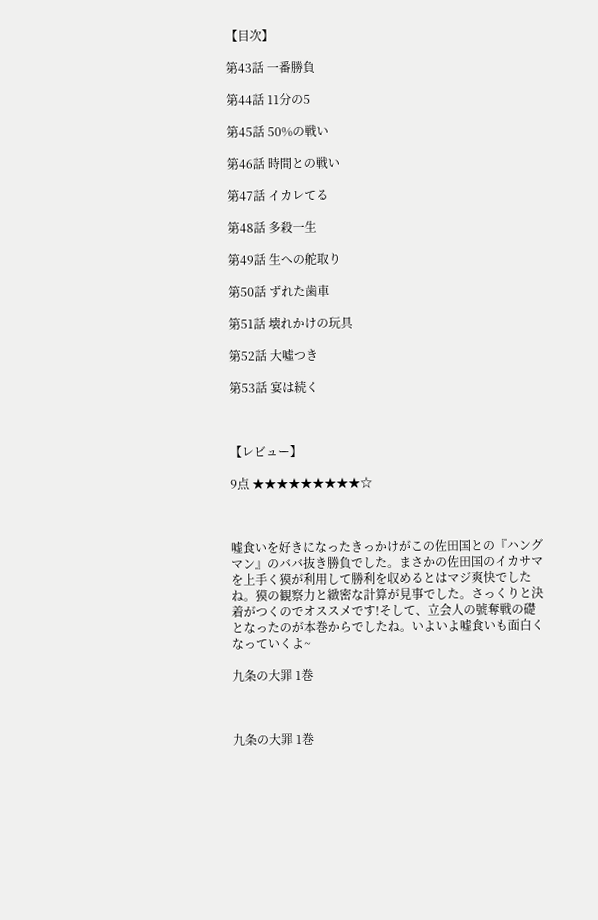【目次】

第43話 一番勝負

第44話 11分の5

第45話 50%の戦い

第46話 時間との戦い

第47話 イカレてる

第48話 多殺一生

第49話 生への舵取り

第50話 ずれた歯車

第51話 壊れかけの玩具

第52話 大噓つき

第53話 宴は続く



【レビュー】

9点 ★★★★★★★★★☆



嘘食いを好きになったきっかけがこの佐田国との『ハングマン』のババ抜き勝負でした。まさかの佐田国のイカサマを上手く獏が利用して勝利を収めるとはマジ爽快でしたね。獏の観察力と緻密な計算が見事でした。さっくりと決着がつくのでオススメです!そして、立会人の號奪戦の礎となったのが本巻からでしたね。いよいよ嘘食いも面白くなっていくよ~

九条の大罪 1巻



九条の大罪 1巻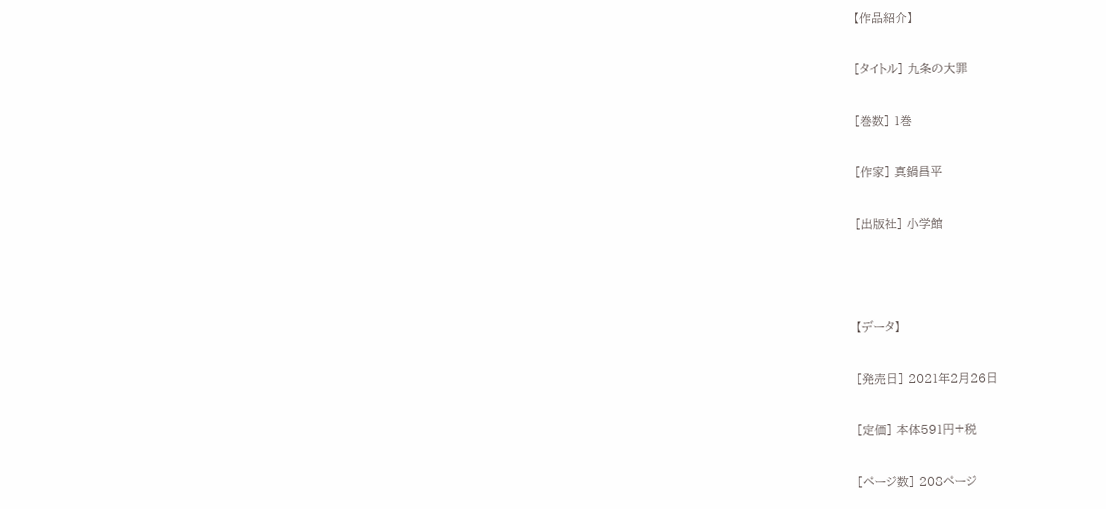【作品紹介】

[タイトル] 九条の大罪

[巻数] 1巻

[作家] 真鍋昌平

[出版社] 小学館



【データ】

[発売日] 2021年2月26日

[定価] 本体591円+税

[ページ数] 208ページ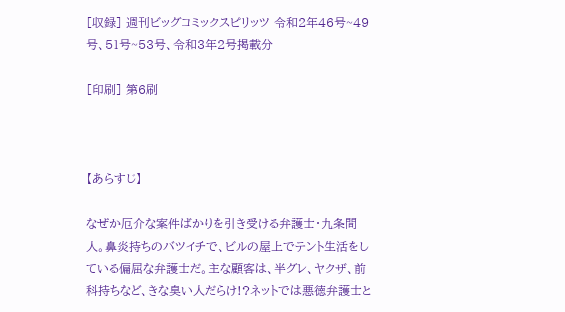[収録] 週刊ビッグコミックスピリッツ 令和2年46号~49号、51号~53号、令和3年2号掲載分

[印刷] 第6刷



【あらすじ】

なぜか厄介な案件ばかりを引き受ける弁護士・九条間人。鼻炎持ちのバツイチで、ビルの屋上でテント生活をしている偏屈な弁護士だ。主な顧客は、半グレ、ヤクザ、前科持ちなど、きな臭い人だらけ!?ネットでは悪徳弁護士と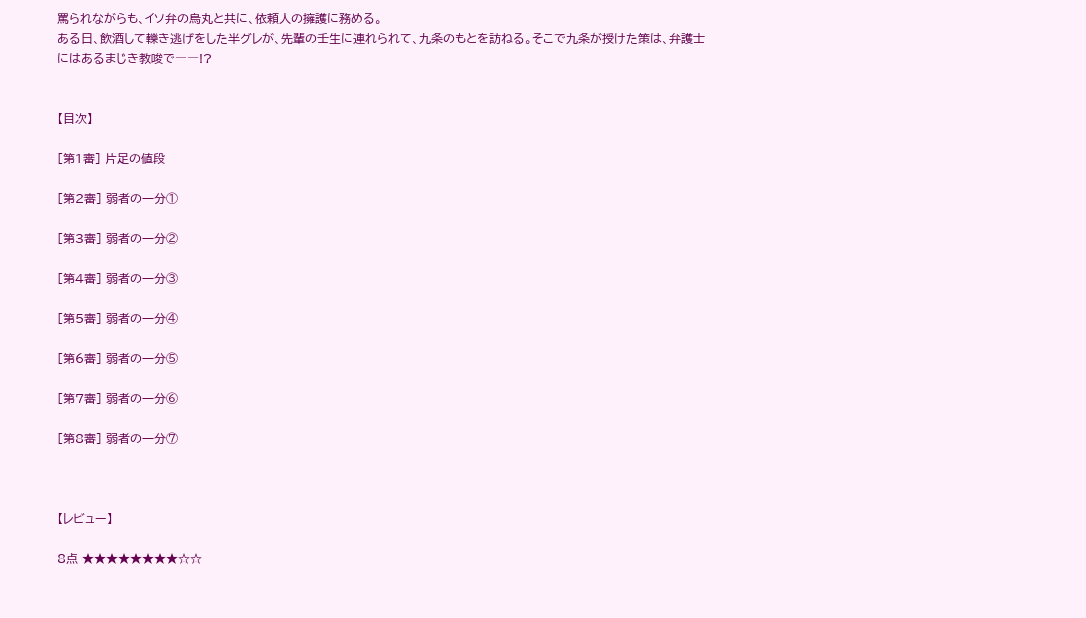罵られながらも、イソ弁の烏丸と共に、依頼人の擁護に務める。
ある日、飲酒して轢き逃げをした半グレが、先輩の壬生に連れられて、九条のもとを訪ねる。そこで九条が授けた策は、弁護士にはあるまじき教唆で――!?


【目次】

[第1審] 片足の値段

[第2審] 弱者の一分①

[第3審] 弱者の一分②

[第4審] 弱者の一分③

[第5審] 弱者の一分④

[第6審] 弱者の一分⑤

[第7審] 弱者の一分⑥

[第8審] 弱者の一分⑦



【レビュー】

8点 ★★★★★★★★☆☆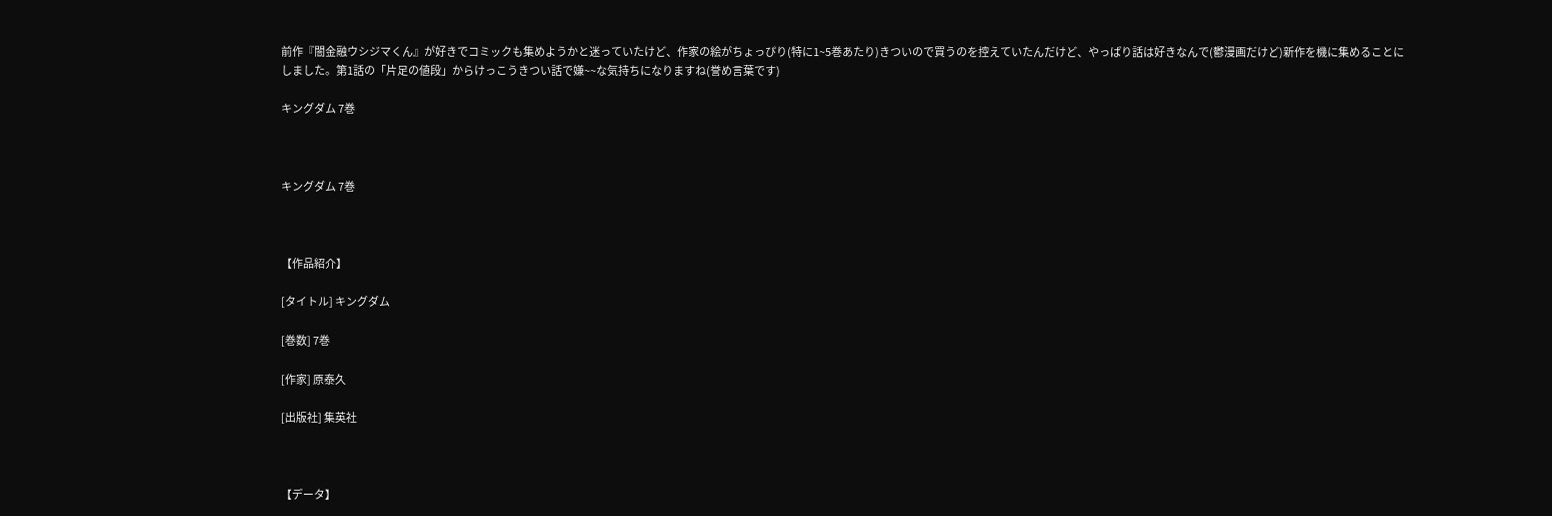前作『闇金融ウシジマくん』が好きでコミックも集めようかと迷っていたけど、作家の絵がちょっぴり(特に1~5巻あたり)きついので買うのを控えていたんだけど、やっぱり話は好きなんで(鬱漫画だけど)新作を機に集めることにしました。第1話の「片足の値段」からけっこうきつい話で嫌~~な気持ちになりますね(誉め言葉です)

キングダム 7巻



キングダム 7巻



【作品紹介】

[タイトル] キングダム

[巻数] 7巻

[作家] 原泰久

[出版社] 集英社



【データ】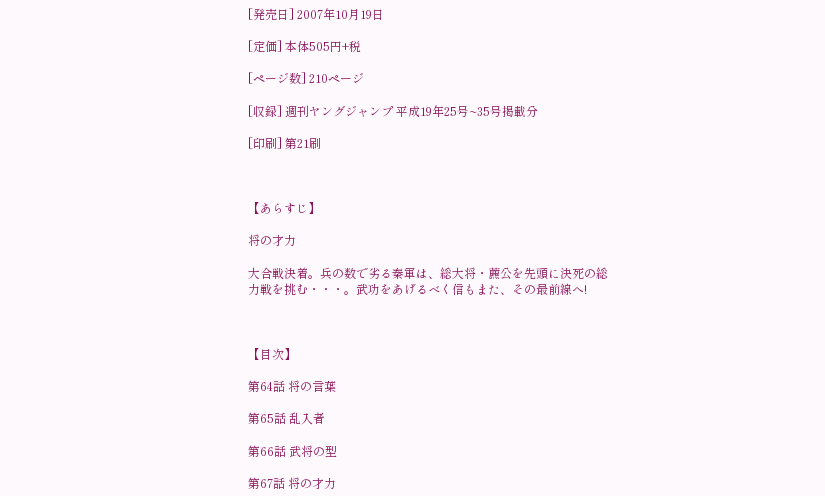[発売日] 2007年10月19日

[定価] 本体505円+税

[ページ数] 210ページ

[収録] 週刊ヤングジャンプ 平成19年25号~35号掲載分

[印刷] 第21刷



【あらすじ】

将の才力

大合戦決着。兵の数で劣る秦軍は、総大将・藨公を先頭に決死の総力戦を挑む・・・。武功をあげるべく信もまた、その最前線へ!



【目次】

第64話 将の言葉

第65話 乱入者

第66話 武将の型

第67話 将の才力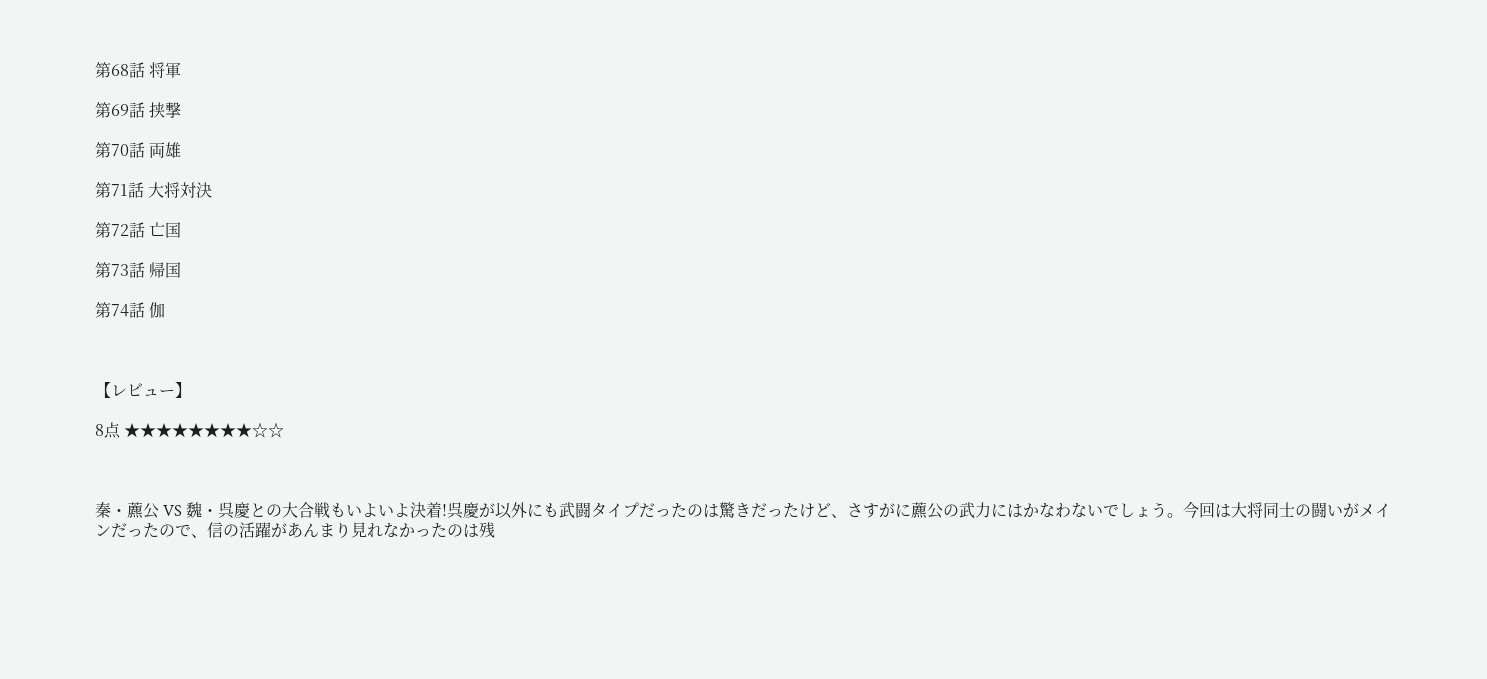第68話 将軍

第69話 挟撃

第70話 両雄

第71話 大将対決

第72話 亡国

第73話 帰国

第74話 伽



【レビュー】

8点 ★★★★★★★★☆☆



秦・藨公 VS 魏・呉慶との大合戦もいよいよ決着!呉慶が以外にも武闘タイプだったのは驚きだったけど、さすがに藨公の武力にはかなわないでしょう。今回は大将同士の闘いがメインだったので、信の活躍があんまり見れなかったのは残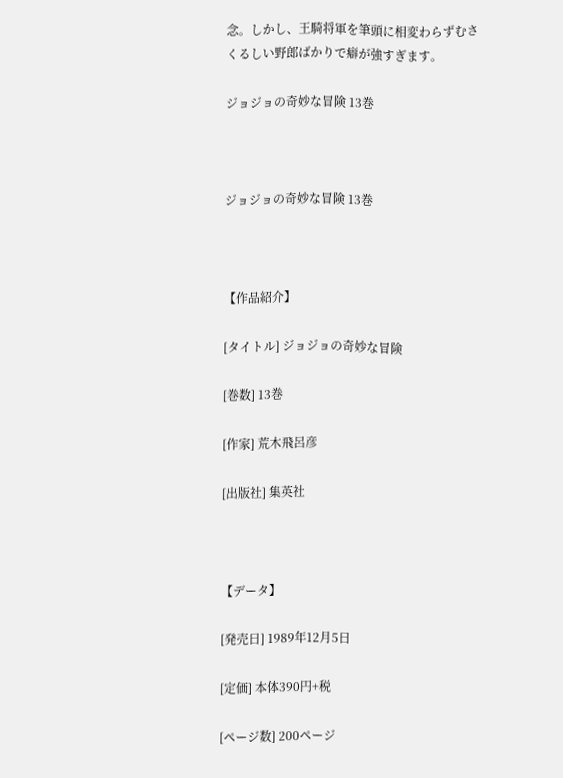念。しかし、王騎将軍を筆頭に相変わらずむさくるしい野郎ばかりで癖が強すぎます。

ジョジョの奇妙な冒険 13巻



ジョジョの奇妙な冒険 13巻



【作品紹介】

[タイトル] ジョジョの奇妙な冒険

[巻数] 13巻

[作家] 荒木飛呂彦

[出版社] 集英社



【データ】

[発売日] 1989年12月5日

[定価] 本体390円+税

[ページ数] 200ページ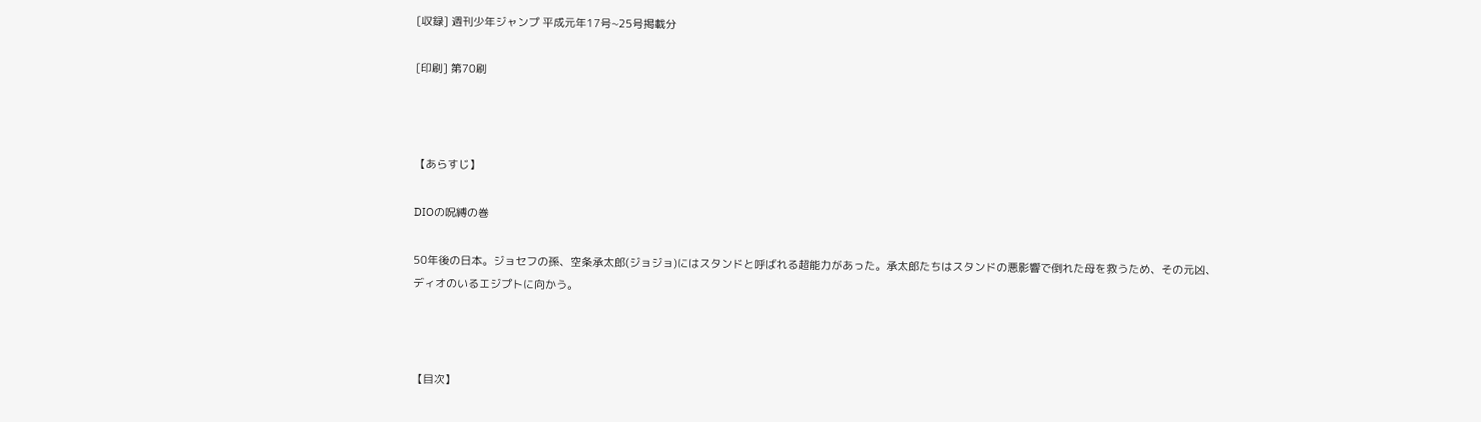[収録] 週刊少年ジャンプ 平成元年17号~25号掲載分

[印刷] 第70刷



【あらすじ】

DIOの呪縛の巻

50年後の日本。ジョセフの孫、空条承太郎(ジョジョ)にはスタンドと呼ばれる超能力があった。承太郎たちはスタンドの悪影響で倒れた母を救うため、その元凶、ディオのいるエジプトに向かう。



【目次】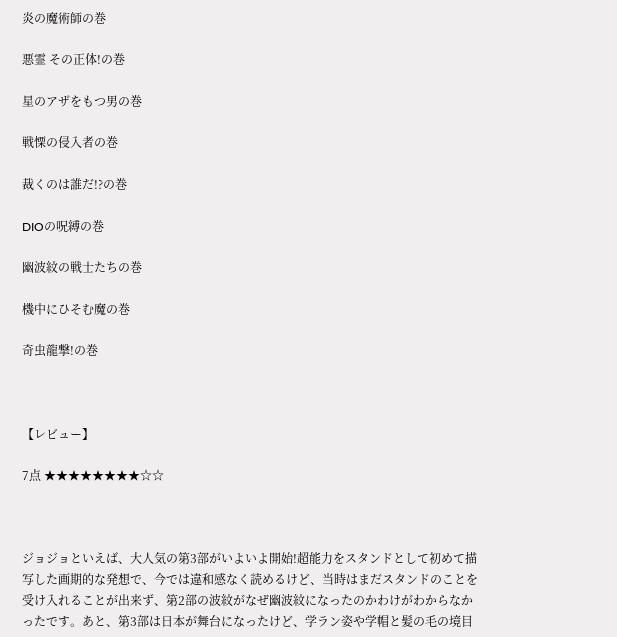炎の魔術師の巻

悪霊 その正体!の巻

星のアザをもつ男の巻

戦慄の侵入者の巻

裁くのは誰だ!?の巻

DIOの呪縛の巻

幽波紋の戦士たちの巻

機中にひそむ魔の巻

奇虫龍撃!の巻



【レビュー】

7点 ★★★★★★★★☆☆



ジョジョといえば、大人気の第3部がいよいよ開始!超能力をスタンドとして初めて描写した画期的な発想で、今では違和感なく読めるけど、当時はまだスタンドのことを受け入れることが出来ず、第2部の波紋がなぜ幽波紋になったのかわけがわからなかったです。あと、第3部は日本が舞台になったけど、学ラン姿や学帽と髪の毛の境目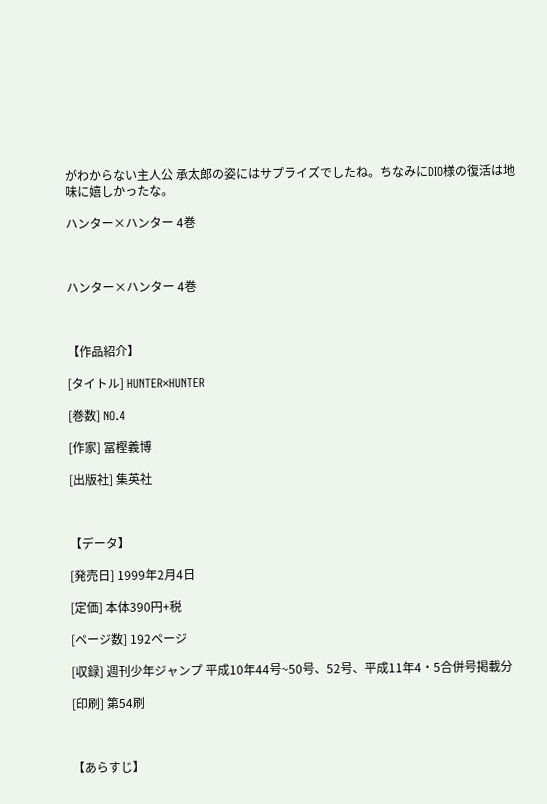がわからない主人公 承太郎の姿にはサプライズでしたね。ちなみにDIO様の復活は地味に嬉しかったな。

ハンター×ハンター 4巻



ハンター×ハンター 4巻



【作品紹介】

[タイトル] HUNTER×HUNTER

[巻数] NO.4

[作家] 冨樫義博

[出版社] 集英社



【データ】

[発売日] 1999年2月4日

[定価] 本体390円+税

[ページ数] 192ページ

[収録] 週刊少年ジャンプ 平成10年44号~50号、52号、平成11年4・5合併号掲載分

[印刷] 第54刷



【あらすじ】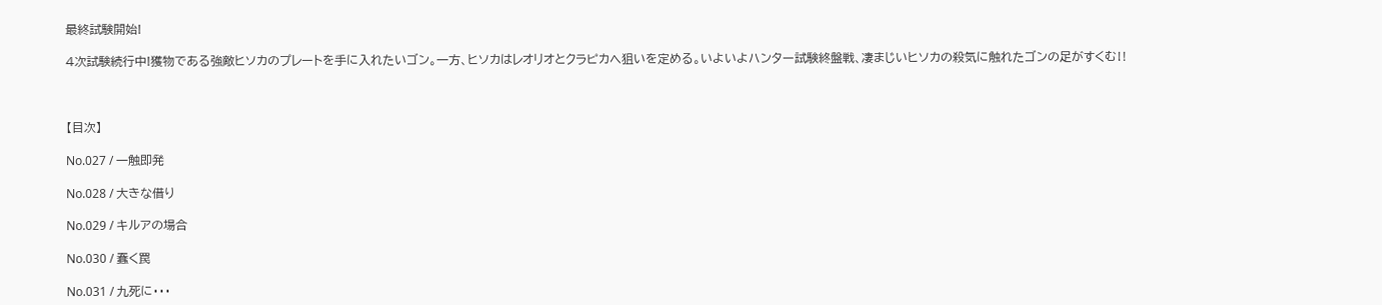最終試験開始!

4次試験続行中!獲物である強敵ヒソカのプレートを手に入れたいゴン。一方、ヒソカはレオリオとクラピカへ狙いを定める。いよいよハンター試験終盤戦、凄まじいヒソカの殺気に触れたゴンの足がすくむ‼



【目次】

No.027 / 一触即発

No.028 / 大きな借り

No.029 / キルアの場合

No.030 / 蠢く罠

No.031 / 九死に・・・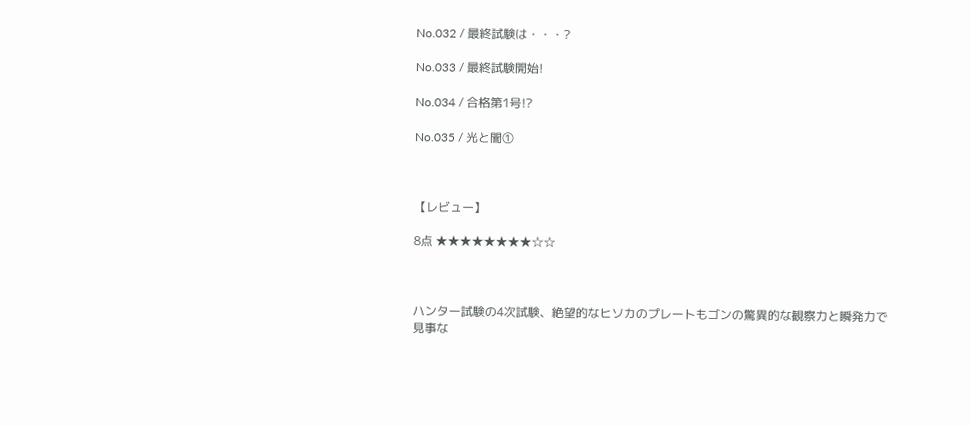No.032 / 最終試験は・・・?

No.033 / 最終試験開始!

No.034 / 合格第1号!?

No.035 / 光と闇①



【レビュー】

8点 ★★★★★★★★☆☆



ハンター試験の4次試験、絶望的なヒソカのプレートもゴンの驚異的な観察力と瞬発力で見事な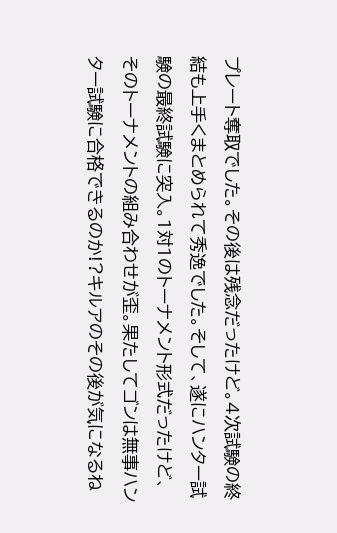プレート奪取でした。その後は残念だったけど。4次試験の終結も上手くまとめられて秀逸でした。そして、遂にハンター試験の最終試験に突入。1対1のトーナメント形式だったけど、そのトーナメントの組み合わせが歪。果たしてゴンは無事ハンター試験に合格できるのか!?キルアのその後が気になるね